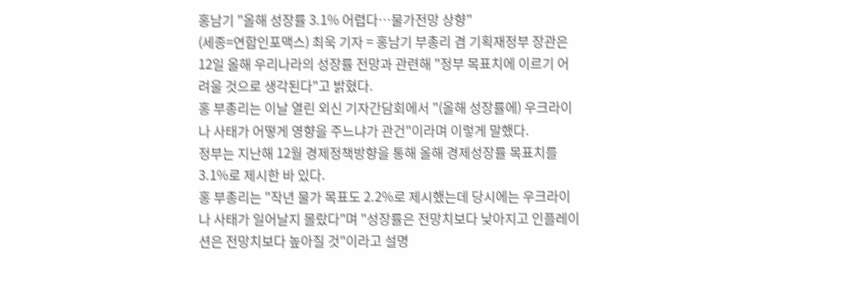홍남기 "올해 성장률 3.1% 어렵다…물가전망 상향"
(세종=연합인포맥스) 최욱 기자 = 홍남기 부총리 겸 기획재정부 장관은 12일 올해 우리나라의 성장률 전망과 관련해 "정부 목표치에 이르기 어려울 것으로 생각된다"고 밝혔다.
홍 부총리는 이날 열린 외신 기자간담회에서 "(올해 성장률에) 우크라이나 사태가 어떻게 영향을 주느냐가 관건"이라며 이렇게 말했다.
정부는 지난해 12월 경제정책방향을 통해 올해 경제성장률 목표치를 3.1%로 제시한 바 있다.
홍 부총리는 "작년 물가 목표도 2.2%로 제시했는데 당시에는 우크라이나 사태가 일어날지 몰랐다"며 "성장률은 전망치보다 낮아지고 인플레이션은 전망치보다 높아질 것"이라고 설명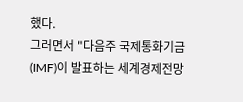했다.
그러면서 "다음주 국제통화기금(IMF)이 발표하는 세계경제전망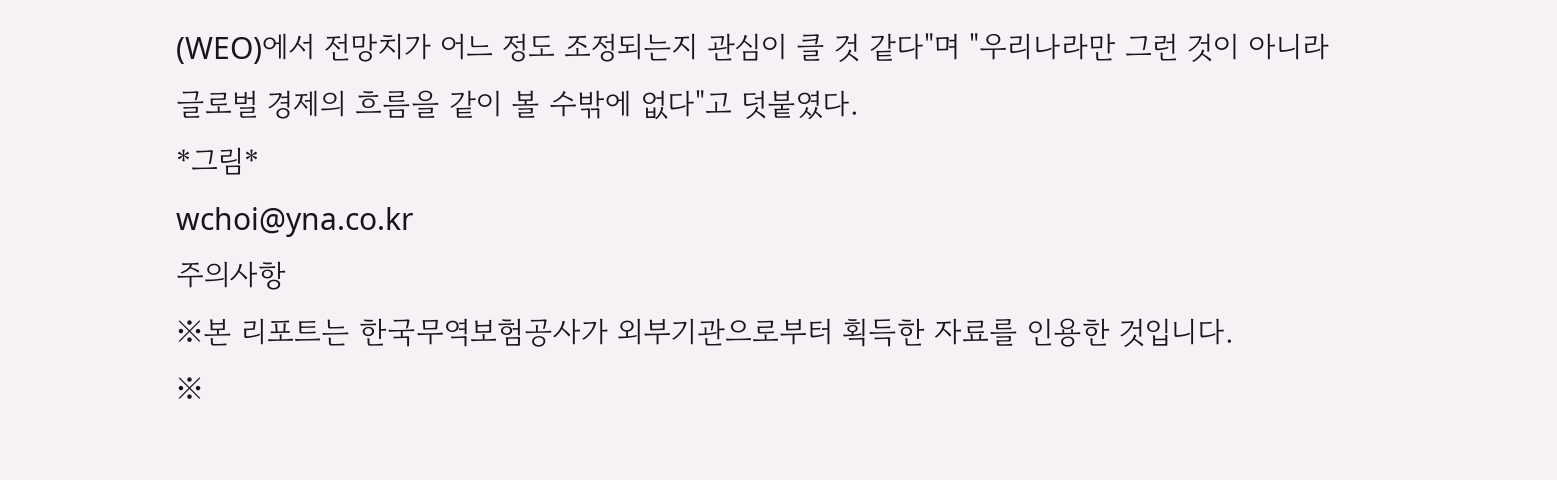(WEO)에서 전망치가 어느 정도 조정되는지 관심이 클 것 같다"며 "우리나라만 그런 것이 아니라 글로벌 경제의 흐름을 같이 볼 수밖에 없다"고 덧붙였다.
*그림*
wchoi@yna.co.kr
주의사항
※본 리포트는 한국무역보험공사가 외부기관으로부터 획득한 자료를 인용한 것입니다.
※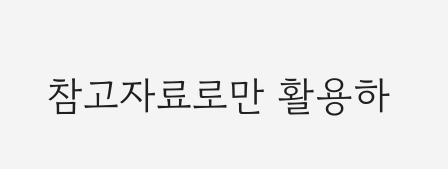참고자료로만 활용하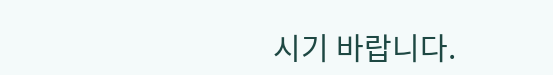시기 바랍니다.